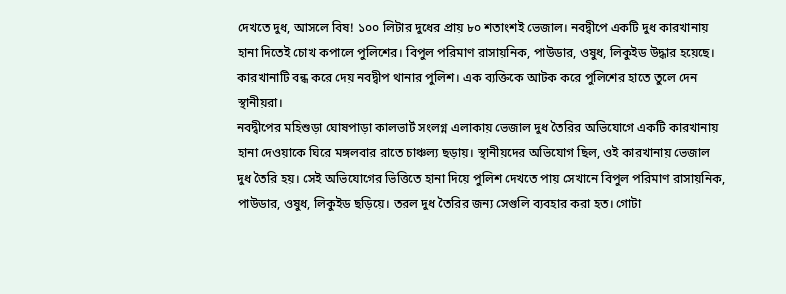দেখতে দুধ, আসলে বিষ! ১০০ লিটার দুধের প্রায় ৮০ শতাংশই ভেজাল। নবদ্বীপে একটি দুধ কারখানায় হানা দিতেই চোখ কপালে পুলিশের। বিপুল পরিমাণ রাসায়নিক, পাউডার, ওষুধ, লিকুইড উদ্ধার হয়েছে। কারখানাটি বন্ধ করে দেয় নবদ্বীপ থানার পুলিশ। এক ব্যক্তিকে আটক করে পুলিশের হাতে তুলে দেন স্থানীয়রা।
নবদ্বীপের মহিশুড়া ঘোষপাড়া কালভার্ট সংলগ্ন এলাকায় ভেজাল দুধ তৈরির অভিযোগে একটি কারখানায় হানা দেওয়াকে ঘিরে মঙ্গলবার রাতে চাঞ্চল্য ছড়ায়। স্থানীয়দের অভিযোগ ছিল, ওই কারখানায় ভেজাল দুধ তৈরি হয়। সেই অভিযোগের ভিত্তিতে হানা দিয়ে পুলিশ দেখতে পায় সেখানে বিপুল পরিমাণ রাসায়নিক, পাউডার, ওষুধ, লিকুইড ছড়িয়ে। তরল দুধ তৈরির জন্য সেগুলি ব্যবহার করা হত। গোটা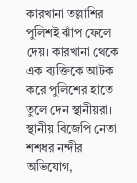কারখানা তল্লাশির পুলিশই ঝাঁপ ফেলে দেয়। কারখানা থেকে এক ব্যক্তিকে আটক করে পুলিশের হাতে তুলে দেন স্থানীয়রা।
স্থানীয় বিজেপি নেতা শশধর নন্দীর অভিযোগ,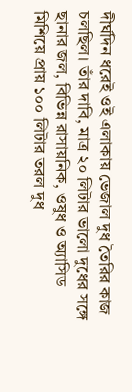দীর্ঘদিন ধরেই ওই এলাকায় ভেজাল দুধ তৈরির কাজ চলছিল। তাঁর দাবি, মাত্র ২০ লিটার ভালো দুধের সঙ্গে ছানার জল, বিভিন্ন রাসায়নিক, ওষুধ ও অ্যাসিড মিশিয়ে প্রায় ১০০ লিটার তরল দুধ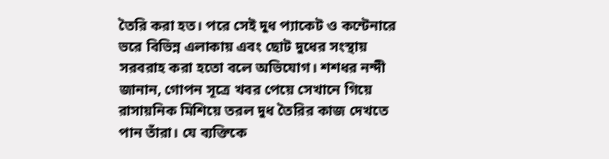তৈরি করা হত। পরে সেই দুধ প্যাকেট ও কন্টেনারে ভরে বিভিন্ন এলাকায় এবং ছোট দুধের সংস্থায় সরবরাহ করা হতো বলে অভিযোগ। শশধর নন্দী জানান, গোপন সূত্রে খবর পেয়ে সেখানে গিয়ে রাসায়নিক মিশিয়ে তরল দুধ তৈরির কাজ দেখতে পান তাঁরা। যে ব্যক্তিকে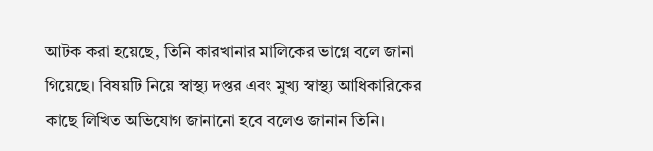আটক করা হয়েছে, তিনি কারখানার মালিকের ভাগ্নে বলে জানা গিয়েছে। বিষয়টি নিয়ে স্বাস্থ্য দপ্তর এবং মুখ্য স্বাস্থ্য আধিকারিকের কাছে লিখিত অভিযোগ জানানো হবে বলেও জানান তিনি।